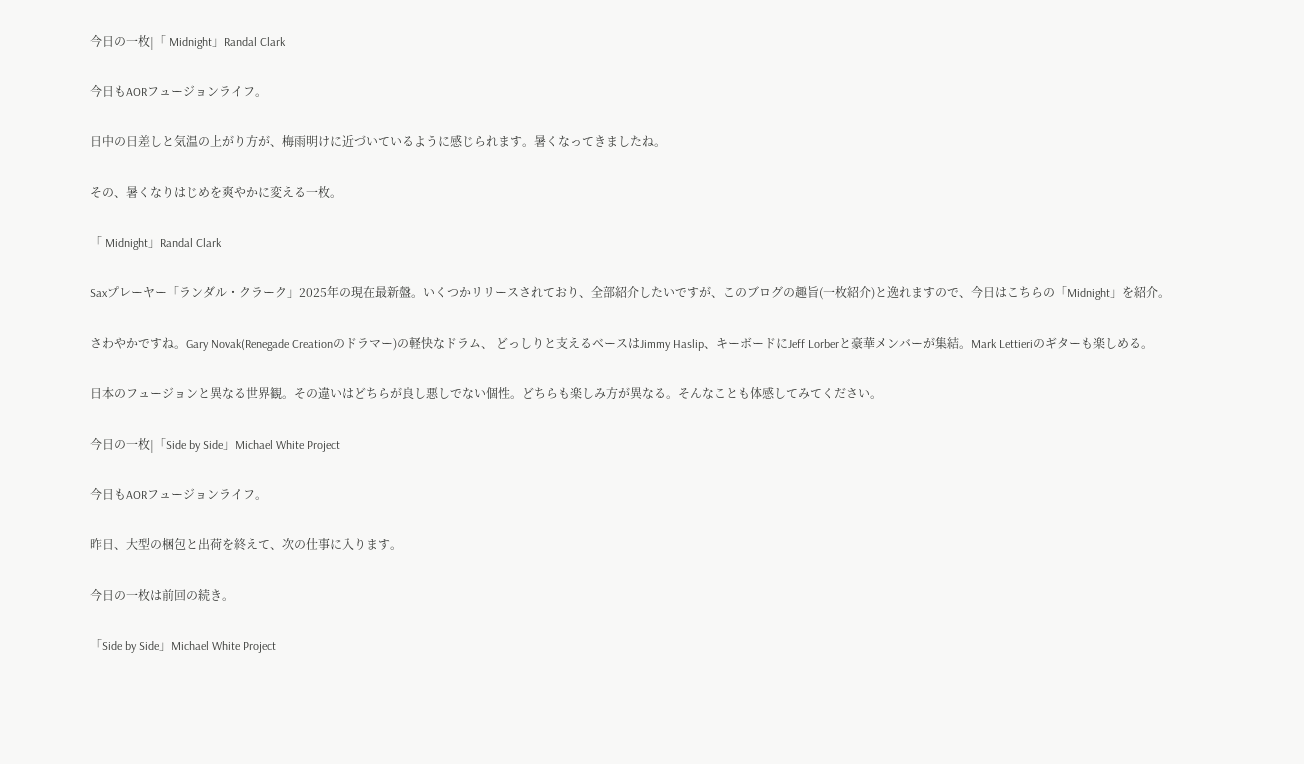今日の一枚|「 Midnight」Randal Clark

今日もAORフュージョンライフ。

日中の日差しと気温の上がり方が、梅雨明けに近づいているように感じられます。暑くなってきましたね。

その、暑くなりはじめを爽やかに変える一枚。

「 Midnight」Randal Clark

Saxプレーヤー「ランダル・クラーク」2025年の現在最新盤。いくつかリリースされており、全部紹介したいですが、このブログの趣旨(一枚紹介)と逸れますので、今日はこちらの「Midnight」を紹介。

さわやかですね。Gary Novak(Renegade Creationのドラマー)の軽快なドラム、 どっしりと支えるベースはJimmy Haslip、キーボードにJeff Lorberと豪華メンバーが集結。Mark Lettieriのギターも楽しめる。

日本のフュージョンと異なる世界観。その違いはどちらが良し悪しでない個性。どちらも楽しみ方が異なる。そんなことも体感してみてください。

今日の一枚|「Side by Side」Michael White Project

今日もAORフュージョンライフ。

昨日、大型の梱包と出荷を終えて、次の仕事に入ります。

今日の一枚は前回の続き。

「Side by Side」Michael White Project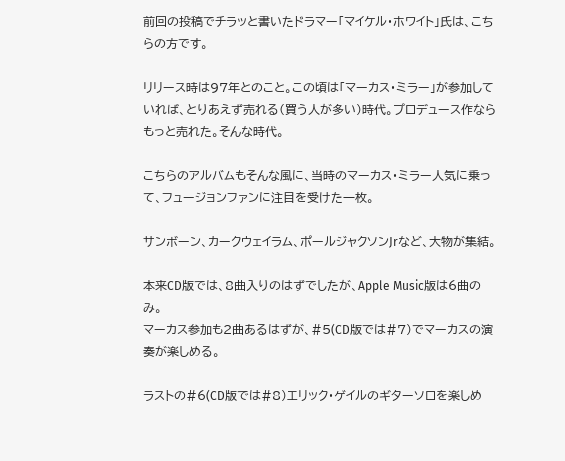前回の投稿でチラッと書いたドラマー「マイケル・ホワイト」氏は、こちらの方です。

リリース時は97年とのこと。この頃は「マーカス・ミラー」が参加していれば、とりあえず売れる(買う人が多い)時代。プロデュース作ならもっと売れた。そんな時代。

こちらのアルバムもそんな風に、当時のマーカス・ミラー人気に乗って、フュージョンファンに注目を受けた一枚。

サンボーン、カークウェイラム、ポールジャクソンJrなど、大物が集結。

本来CD版では、8曲入りのはずでしたが、Apple Music版は6曲のみ。
マーカス参加も2曲あるはずが、#5(CD版では#7)でマーカスの演奏が楽しめる。

ラストの#6(CD版では#8)エリック・ゲイルのギターソロを楽しめ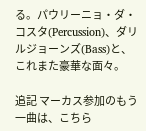る。パウリーニョ・ダ・コスタ(Percussion)、ダリルジョーンズ(Bass)と、これまた豪華な面々。

追記 マーカス参加のもう一曲は、こちら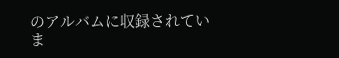のアルバムに収録されていま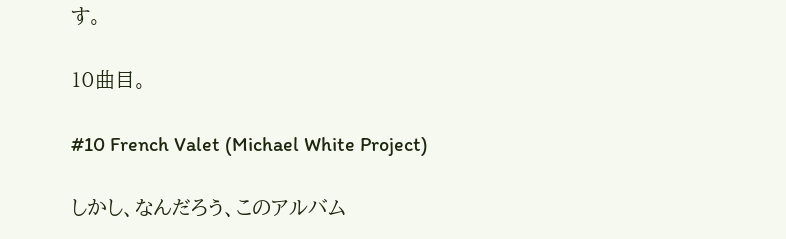す。

10曲目。

#10 French Valet (Michael White Project)

しかし、なんだろう、このアルバム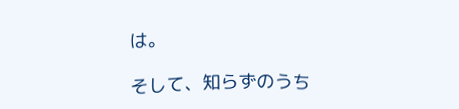は。

そして、知らずのうち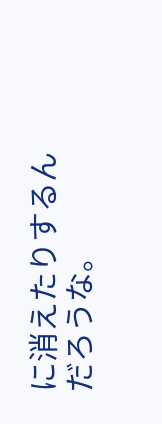に消えたりするんだろうな。